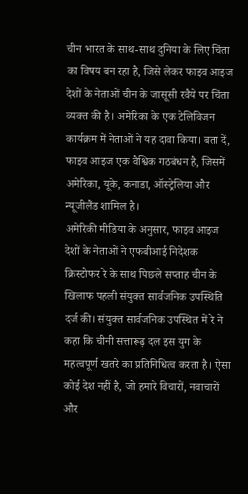चीन भारत के साथ-साथ दुनिया के लिए चिंता का विषय बन रहा है, जिसे लेकर फाइव आइज देशों के नेताओं चीन के जासूसी रवैये पर चिंता व्यक्त की है। अमेरिका के एक टेलिविजन कार्यक्रम में नेताओं ने यह दावा किया। बता दें, फाइव आइज एक वैश्विक गठबंधन है, जिसमें अमेरिका, यूके, कनाडा, ऑस्ट्रेलिया और न्यूजीलैंड शामिल है।
अमेरिकी मीडिया के अनुसार, फाइव आइज देशों के नेताओं ने एफबीआई निदेशक क्रिस्टोफर रे के साथ पिछले सप्ताह चीन के खिलाफ पहली संयुक्त सार्वजनिक उपस्थिति दर्ज की। संयुक्त सार्वजनिक उपस्थित में रे ने कहा कि चीनी सत्तारूढ़ दल इस युग के महत्वपूर्ण खतरे का प्रतिनिधित्व करता है। ऐसा कोई देश नहीं है, जो हमारे विचारों, नवाचारों और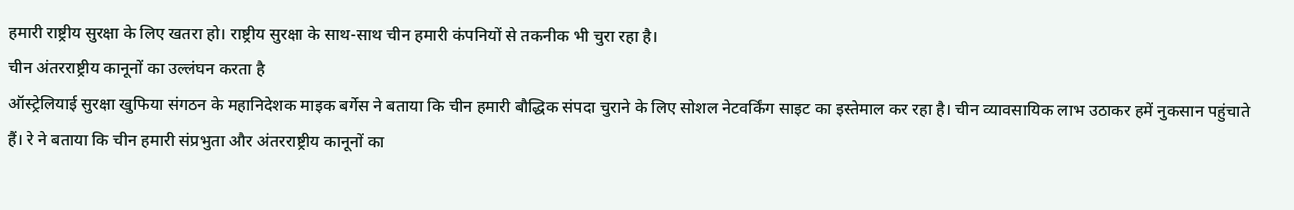हमारी राष्ट्रीय सुरक्षा के लिए खतरा हो। राष्ट्रीय सुरक्षा के साथ-साथ चीन हमारी कंपनियों से तकनीक भी चुरा रहा है।
चीन अंतरराष्ट्रीय कानूनों का उल्लंघन करता है
ऑस्ट्रेलियाई सुरक्षा खुफिया संगठन के महानिदेशक माइक बर्गेस ने बताया कि चीन हमारी बौद्धिक संपदा चुराने के लिए सोशल नेटवर्किंग साइट का इस्तेमाल कर रहा है। चीन व्यावसायिक लाभ उठाकर हमें नुकसान पहुंचाते हैं। रे ने बताया कि चीन हमारी संप्रभुता और अंतरराष्ट्रीय कानूनों का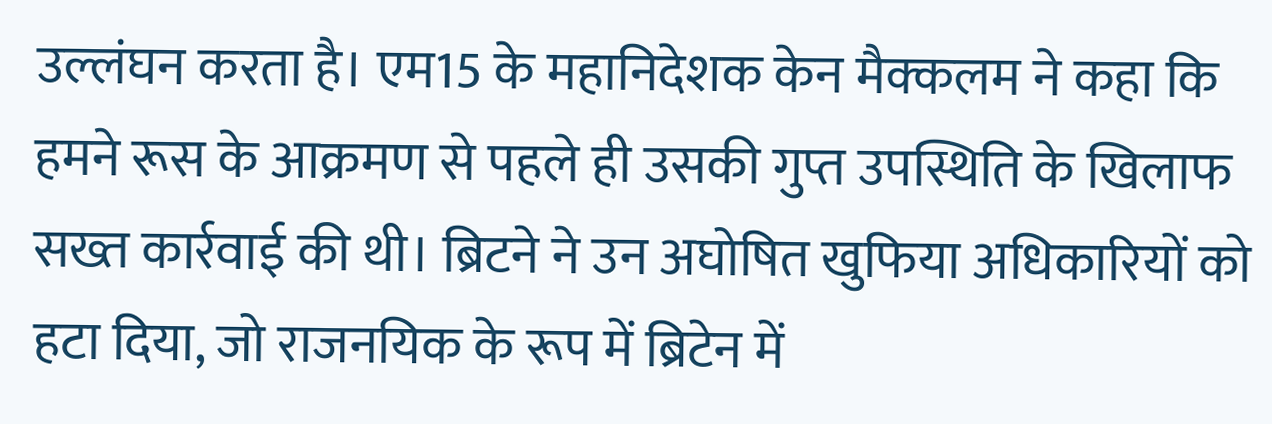उल्लंघन करता है। एम15 के महानिदेशक केन मैक्कलम ने कहा कि हमने रूस के आक्रमण से पहले ही उसकी गुप्त उपस्थिति के खिलाफ सख्त कार्रवाई की थी। ब्रिटने ने उन अघोषित खुफिया अधिकारियों को हटा दिया, जो राजनयिक के रूप में ब्रिटेन में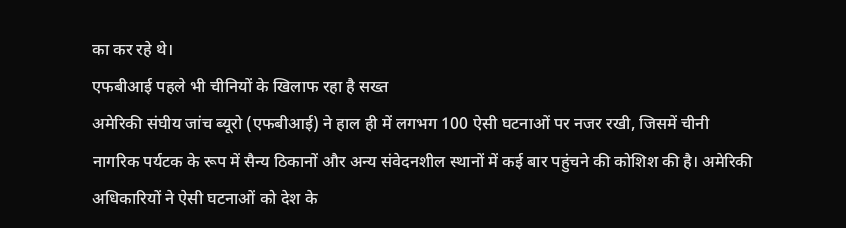का कर रहे थे।
एफबीआई पहले भी चीनियों के खिलाफ रहा है सख्त
अमेरिकी संघीय जांच ब्यूरो (एफबीआई) ने हाल ही में लगभग 100 ऐसी घटनाओं पर नजर रखी, जिसमें चीनी नागरिक पर्यटक के रूप में सैन्य ठिकानों और अन्य संवेदनशील स्थानों में कई बार पहुंचने की कोशिश की है। अमेरिकी अधिकारियों ने ऐसी घटनाओं को देश के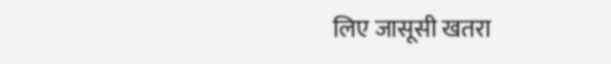लिए जासूसी खतरा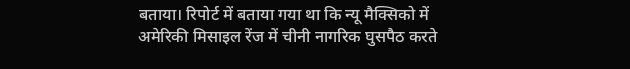बताया। रिपोर्ट में बताया गया था कि न्यू मैक्सिको में अमेरिकी मिसाइल रेंज में चीनी नागरिक घुसपैठ करते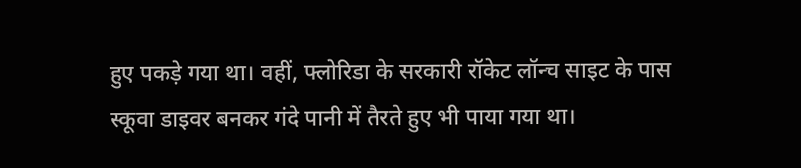हुए पकड़े गया था। वहीं, फ्लोरिडा के सरकारी रॉकेट लॉन्च साइट के पास स्कूवा डाइवर बनकर गंदे पानी में तैरते हुए भी पाया गया था।